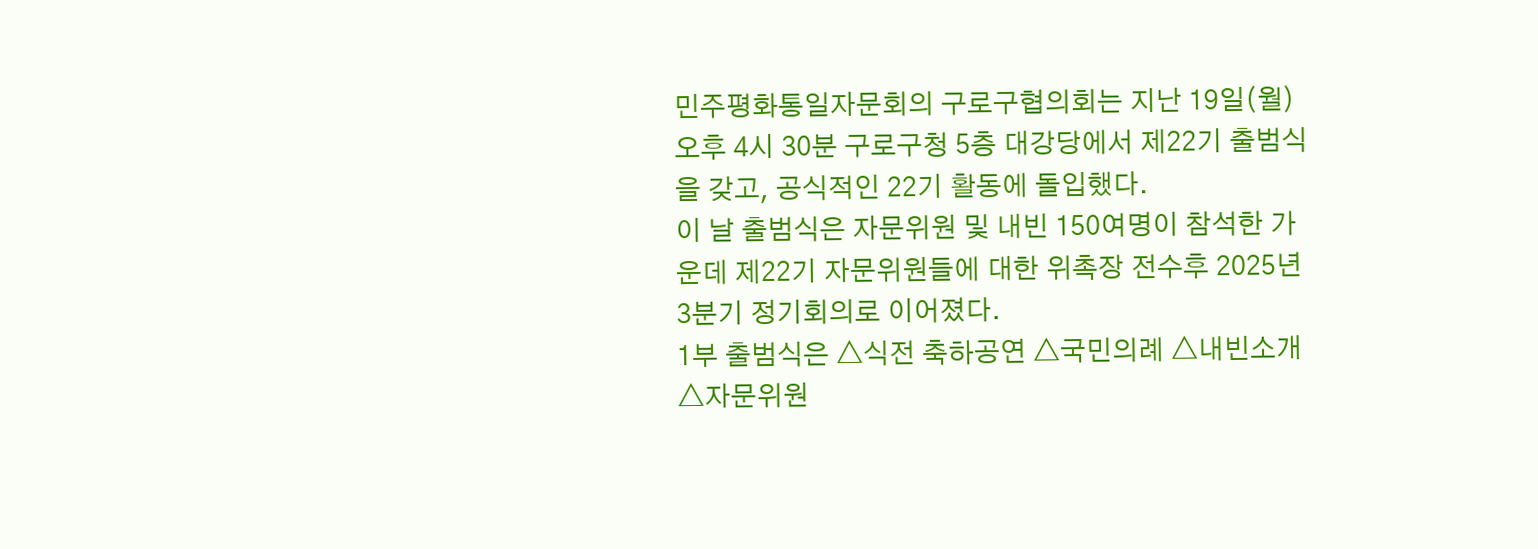민주평화통일자문회의 구로구협의회는 지난 19일(월) 오후 4시 30분 구로구청 5층 대강당에서 제22기 출범식을 갖고, 공식적인 22기 활동에 돌입했다.
이 날 출범식은 자문위원 및 내빈 150여명이 참석한 가운데 제22기 자문위원들에 대한 위촉장 전수후 2025년 3분기 정기회의로 이어졌다.
1부 출범식은 △식전 축하공연 △국민의례 △내빈소개 △자문위원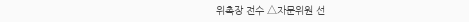위촉장 전수 △자문위원 선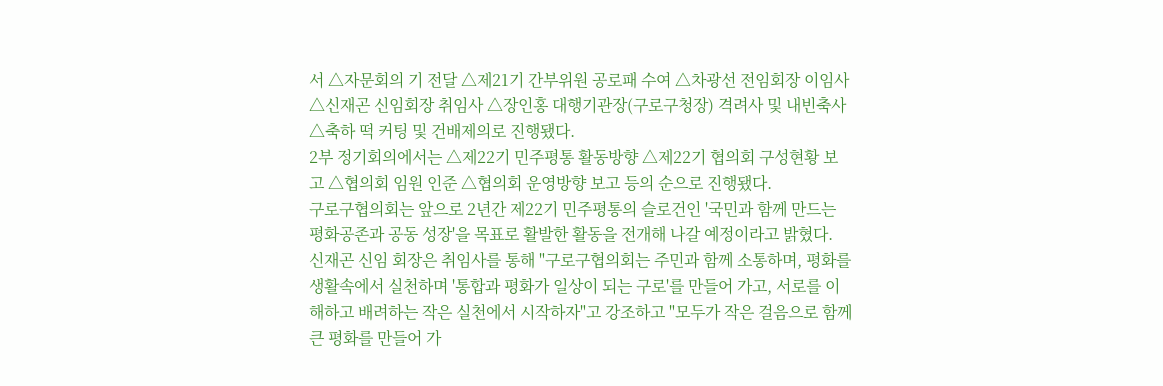서 △자문회의 기 전달 △제21기 간부위원 공로패 수여 △차광선 전임회장 이임사 △신재곤 신임회장 취임사 △장인홍 대행기관장(구로구청장) 격려사 및 내빈축사 △축하 떡 커팅 및 건배제의로 진행됐다.
2부 정기회의에서는 △제22기 민주평통 활동방향 △제22기 협의회 구성현황 보고 △협의회 임원 인준 △협의회 운영방향 보고 등의 순으로 진행됐다.
구로구협의회는 앞으로 2년간 제22기 민주평통의 슬로건인 '국민과 함께 만드는 평화공존과 공동 성장'을 목표로 활발한 활동을 전개해 나갈 예정이라고 밝혔다.
신재곤 신임 회장은 취임사를 통해 "구로구협의회는 주민과 함께 소통하며, 평화를 생활속에서 실천하며 '통합과 평화가 일상이 되는 구로'를 만들어 가고, 서로를 이해하고 배려하는 작은 실천에서 시작하자"고 강조하고 "모두가 작은 걸음으로 함께 큰 평화를 만들어 가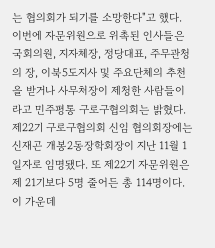는 협의회가 되기를 소망한다"고 했다.
이번에 자문위원으로 위촉된 인사들은 국회의원, 지자체장, 정당대표, 주무관청의 장, 이북5도지사 및 주요단체의 추천을 받거나 사무처장이 제청한 사람들이라고 민주평통 구로구협의회는 밝혔다.
제22기 구로구협의회 신임 협의회장에는 신재곤 개봉2동장학회장이 지난 11월 1일자로 임명됐다. 또 제22기 자문위원은 제 21기보다 5명 줄어든 총 114명이다. 이 가운데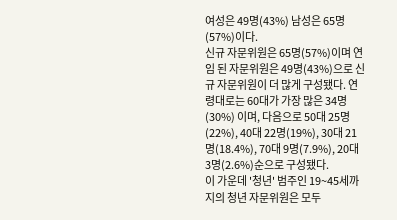여성은 49명(43%) 남성은 65명(57%)이다.
신규 자문위원은 65명(57%)이며 연임 된 자문위원은 49명(43%)으로 신규 자문위원이 더 많게 구성됐다. 연령대로는 60대가 가장 많은 34명(30%) 이며, 다음으로 50대 25명(22%), 40대 22명(19%), 30대 21명(18.4%), 70대 9명(7.9%), 20대 3명(2.6%)순으로 구성됐다.
이 가운데 '청년' 범주인 19~45세까지의 청년 자문위원은 모두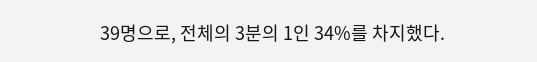39명으로, 전체의 3분의 1인 34%를 차지했다.